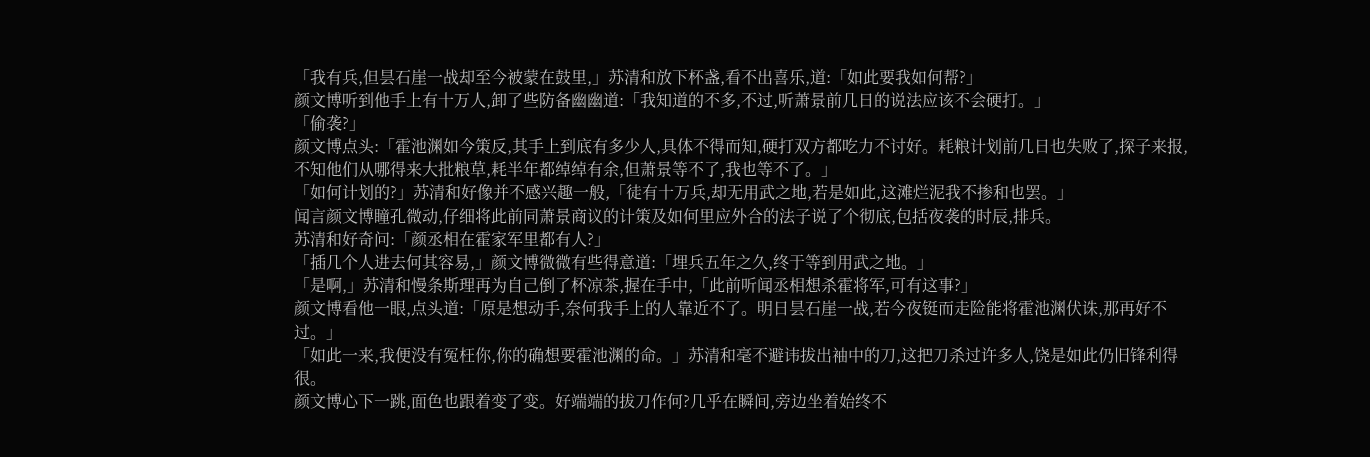「我有兵,但昙石崖一战却至今被蒙在鼓里,」苏清和放下杯盏,看不出喜乐,道:「如此要我如何帮?」
颜文博听到他手上有十万人,卸了些防备幽幽道:「我知道的不多,不过,听萧景前几日的说法应该不会硬打。」
「偷袭?」
颜文博点头:「霍池渊如今策反,其手上到底有多少人,具体不得而知,硬打双方都吃力不讨好。耗粮计划前几日也失败了,探子来报,不知他们从哪得来大批粮草,耗半年都绰绰有余,但萧景等不了,我也等不了。」
「如何计划的?」苏清和好像并不感兴趣一般,「徒有十万兵,却无用武之地,若是如此,这滩烂泥我不掺和也罢。」
闻言颜文博瞳孔微动,仔细将此前同萧景商议的计策及如何里应外合的法子说了个彻底,包括夜袭的时辰,排兵。
苏清和好奇问:「颜丞相在霍家军里都有人?」
「插几个人进去何其容易,」颜文博微微有些得意道:「埋兵五年之久,终于等到用武之地。」
「是啊,」苏清和慢条斯理再为自己倒了杯凉茶,握在手中,「此前听闻丞相想杀霍将军,可有这事?」
颜文博看他一眼,点头道:「原是想动手,奈何我手上的人靠近不了。明日昙石崖一战,若今夜铤而走险能将霍池渊伏诛,那再好不过。」
「如此一来,我便没有冤枉你,你的确想要霍池渊的命。」苏清和毫不避讳拔出袖中的刀,这把刀杀过许多人,饶是如此仍旧锋利得很。
颜文博心下一跳,面色也跟着变了变。好端端的拔刀作何?几乎在瞬间,旁边坐着始终不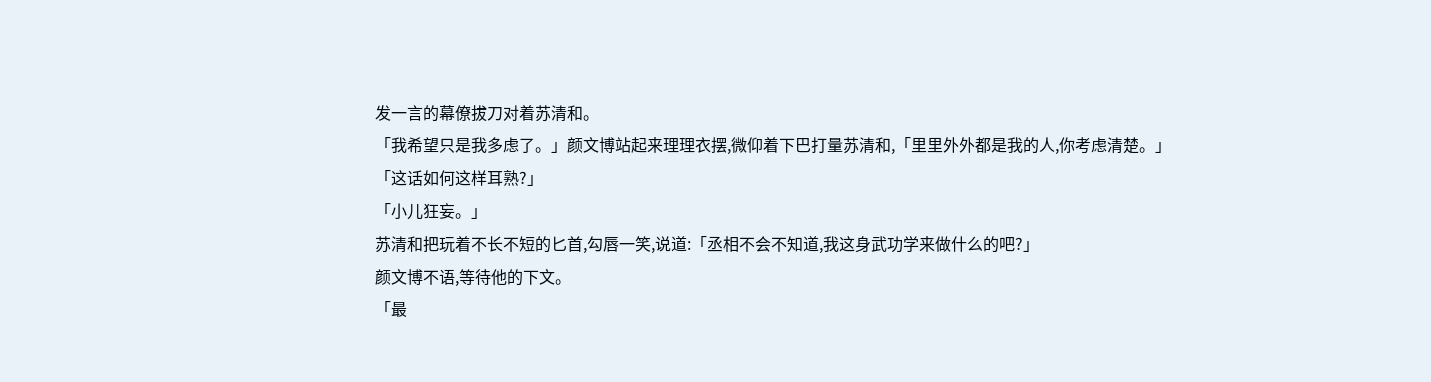发一言的幕僚拔刀对着苏清和。
「我希望只是我多虑了。」颜文博站起来理理衣摆,微仰着下巴打量苏清和,「里里外外都是我的人,你考虑清楚。」
「这话如何这样耳熟?」
「小儿狂妄。」
苏清和把玩着不长不短的匕首,勾唇一笑,说道:「丞相不会不知道,我这身武功学来做什么的吧?」
颜文博不语,等待他的下文。
「最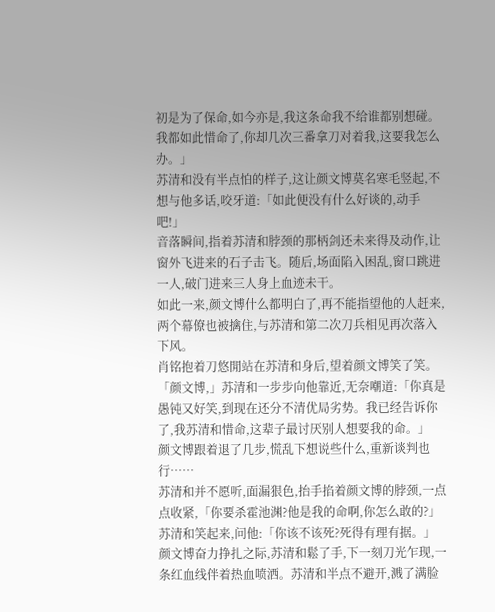初是为了保命,如今亦是,我这条命我不给谁都别想碰。我都如此惜命了,你却几次三番拿刀对着我,这要我怎么办。」
苏清和没有半点怕的样子,这让颜文博莫名寒毛竖起,不想与他多话,咬牙道:「如此便没有什么好谈的,动手吧!」
音落瞬间,指着苏清和脖颈的那柄剑还未来得及动作,让窗外飞进来的石子击飞。随后,场面陷入困乱,窗口跳进一人,破门进来三人身上血迹未干。
如此一来,颜文博什么都明白了,再不能指望他的人赶来,两个幕僚也被擒住,与苏清和第二次刀兵相见再次落入下风。
肖铭抱着刀悠閒站在苏清和身后,望着颜文博笑了笑。
「颜文博,」苏清和一步步向他靠近,无奈嘲道:「你真是愚钝又好笑,到现在还分不清优局劣势。我已经告诉你了,我苏清和惜命,这辈子最讨厌别人想要我的命。」
颜文博跟着退了几步,慌乱下想说些什么,重新谈判也行……
苏清和并不愿听,面漏狠色,抬手掐着颜文博的脖颈,一点点收紧,「你要杀霍池渊?他是我的命啊,你怎么敢的?」苏清和笑起来,问他:「你该不该死?死得有理有据。」
颜文博奋力挣扎之际,苏清和鬆了手,下一刻刀光乍现,一条红血线伴着热血喷洒。苏清和半点不避开,溅了满脸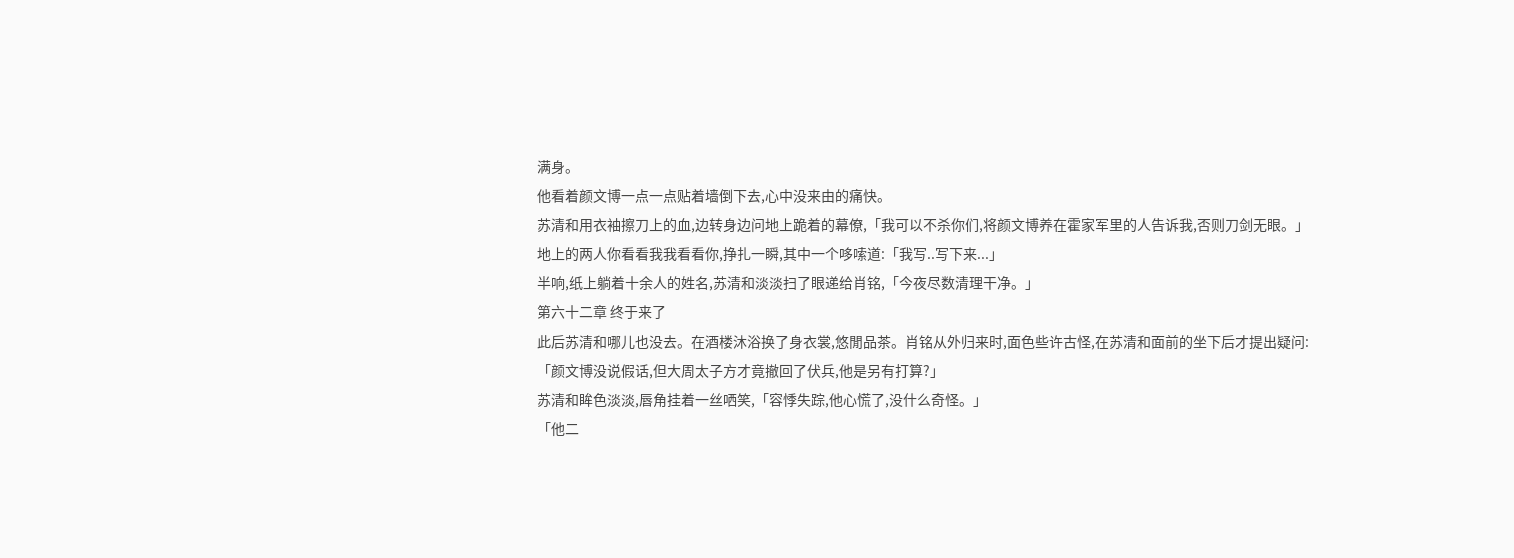满身。
他看着颜文博一点一点贴着墙倒下去,心中没来由的痛快。
苏清和用衣袖擦刀上的血,边转身边问地上跪着的幕僚,「我可以不杀你们,将颜文博养在霍家军里的人告诉我,否则刀剑无眼。」
地上的两人你看看我我看看你,挣扎一瞬,其中一个哆嗦道:「我写..写下来...」
半响,纸上躺着十余人的姓名,苏清和淡淡扫了眼递给肖铭,「今夜尽数清理干净。」
第六十二章 终于来了
此后苏清和哪儿也没去。在酒楼沐浴换了身衣裳,悠閒品茶。肖铭从外归来时,面色些许古怪,在苏清和面前的坐下后才提出疑问:「颜文博没说假话,但大周太子方才竟撤回了伏兵,他是另有打算?」
苏清和眸色淡淡,唇角挂着一丝哂笑,「容悸失踪,他心慌了,没什么奇怪。」
「他二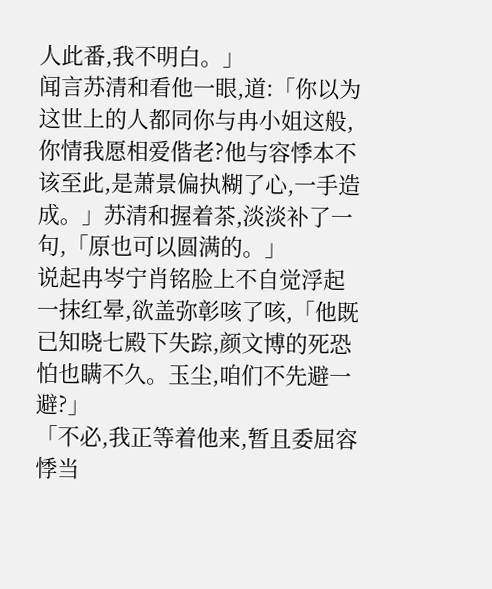人此番,我不明白。」
闻言苏清和看他一眼,道:「你以为这世上的人都同你与冉小姐这般,你情我愿相爱偕老?他与容悸本不该至此,是萧景偏执糊了心,一手造成。」苏清和握着茶,淡淡补了一句,「原也可以圆满的。」
说起冉岑宁肖铭脸上不自觉浮起一抹红晕,欲盖弥彰咳了咳,「他既已知晓七殿下失踪,颜文博的死恐怕也瞒不久。玉尘,咱们不先避一避?」
「不必,我正等着他来,暂且委屈容悸当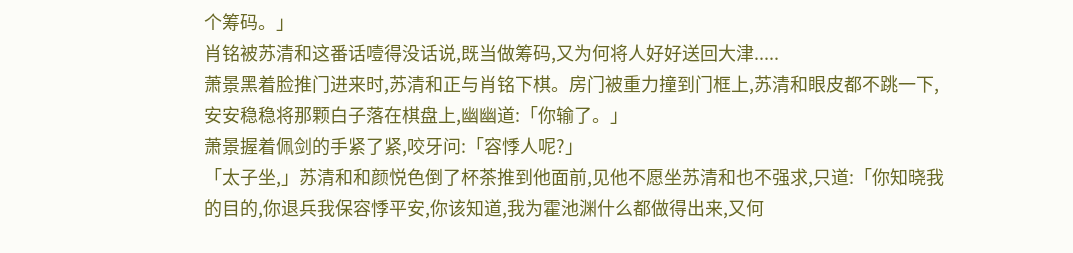个筹码。」
肖铭被苏清和这番话噎得没话说,既当做筹码,又为何将人好好送回大津.....
萧景黑着脸推门进来时,苏清和正与肖铭下棋。房门被重力撞到门框上,苏清和眼皮都不跳一下,安安稳稳将那颗白子落在棋盘上,幽幽道:「你输了。」
萧景握着佩剑的手紧了紧,咬牙问:「容悸人呢?」
「太子坐,」苏清和和颜悦色倒了杯茶推到他面前,见他不愿坐苏清和也不强求,只道:「你知晓我的目的,你退兵我保容悸平安,你该知道,我为霍池渊什么都做得出来,又何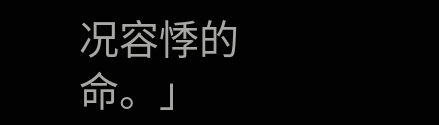况容悸的命。」